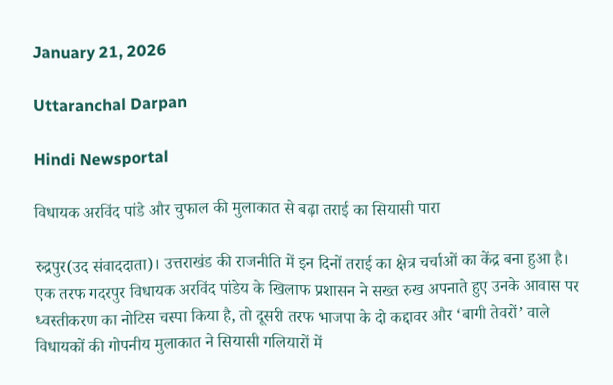January 21, 2026

Uttaranchal Darpan

Hindi Newsportal

विधायक अरविंद पांडे और चुफाल की मुलाकात से बढ़ा तराई का सियासी पारा

रुद्रपुर(उद संवाददाता)। उत्तराखंड की राजनीति में इन दिनों तराई का क्षेत्र चर्चाओं का केंद्र बना हुआ है। एक तरफ गदरपुर विधायक अरविंद पांडेय के खिलाफ प्रशासन ने सख्त रुख अपनाते हुए उनके आवास पर ध्वस्तीकरण का नोटिस चस्पा किया है, तो दूसरी तरफ भाजपा के दो कद्दावर और ‘बागी तेवरों’ वाले विधायकों की गोपनीय मुलाकात ने सियासी गलियारों में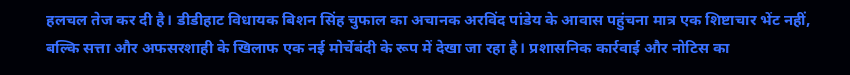हलचल तेज कर दी है। डीडीहाट विधायक बिशन सिंह चुफाल का अचानक अरविंद पांडेय के आवास पहुंचना मात्र एक शिष्टाचार भेंट नहीं, बल्कि सत्ता और अफसरशाही के खिलाफ एक नई मोर्चेबंदी के रूप में देखा जा रहा है। प्रशासनिक कार्रवाई और नोटिस का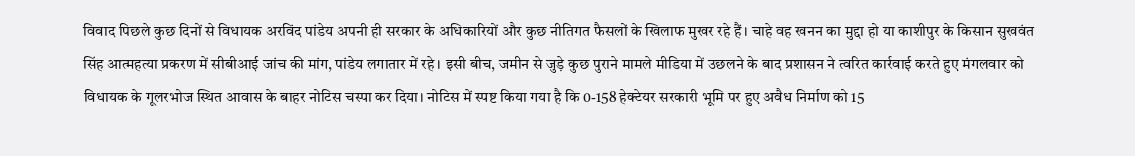विवाद पिछले कुछ दिनों से विधायक अरविंद पांडेय अपनी ही सरकार के अधिकारियों और कुछ नीतिगत फैसलों के खिलाफ मुखर रहे हैं। चाहे वह खनन का मुद्दा हो या काशीपुर के किसान सुखवंत सिंह आत्महत्या प्रकरण में सीबीआई जांच की मांग, पांडेय लगातार में रहे। इसी बीच, जमीन से जुड़े कुछ पुराने मामले मीडिया में उछलने के बाद प्रशासन ने त्वरित कार्रवाई करते हुए मंगलवार को विधायक के गूलरभोज स्थित आवास के बाहर नोटिस चस्पा कर दिया। नोटिस में स्पष्ट किया गया है कि 0-158 हेक्टेयर सरकारी भूमि पर हुए अवैध निर्माण को 15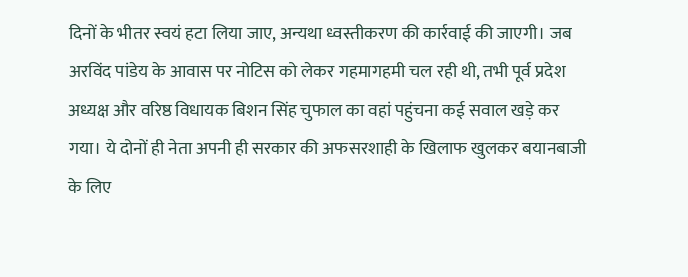दिनों के भीतर स्वयं हटा लिया जाए, अन्यथा ध्वस्तीकरण की कार्रवाई की जाएगी। जब अरविंद पांडेय के आवास पर नोटिस को लेकर गहमागहमी चल रही थी, तभी पूर्व प्रदेश अध्यक्ष और वरिष्ठ विधायक बिशन सिंह चुफाल का वहां पहुंचना कई सवाल खड़े कर गया। ये दोनों ही नेता अपनी ही सरकार की अफसरशाही के खिलाफ खुलकर बयानबाजी के लिए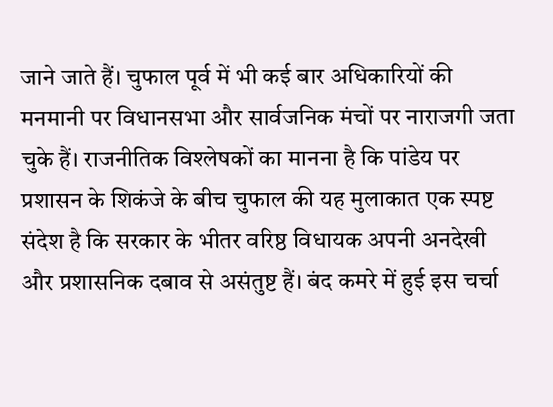जाने जाते हैं। चुफाल पूर्व में भी कई बार अधिकारियों की मनमानी पर विधानसभा और सार्वजनिक मंचों पर नाराजगी जता चुके हैं। राजनीतिक विश्लेषकों का मानना है कि पांडेय पर प्रशासन के शिकंजे के बीच चुफाल की यह मुलाकात एक स्पष्ट संदेश है कि सरकार के भीतर वरिष्ठ विधायक अपनी अनदेखी और प्रशासनिक दबाव से असंतुष्ट हैं। बंद कमरे में हुई इस चर्चा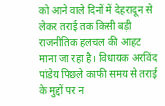को आने वाले दिनों में देहरादून से लेकर तराई तक किसी बड़ी राजनीतिक हलचल की आहट माना जा रहा है। विधायक अरविंद पांडेय पिछले काफी समय से तराई के मुद्दों पर न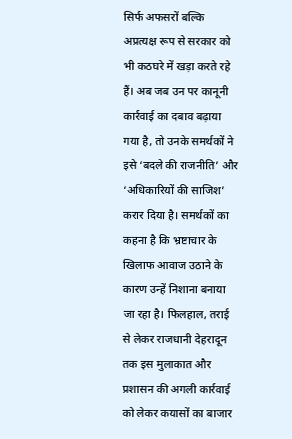सिर्फ अफसरों बल्कि अप्रत्यक्ष रूप से सरकार को भी कठघरे में खड़ा करते रहे हैं। अब जब उन पर कानूनी कार्रवाई का दबाव बढ़ाया गया है, तो उनके समर्थकों ने इसे ‘बदले की राजनीति’ और ‘अधिकारियों की साजिश’ करार दिया है। समर्थकों का कहना है कि भ्रष्टाचार के खिलाफ आवाज उठाने के कारण उन्हें निशाना बनाया जा रहा है। फिलहाल, तराई से लेकर राजधानी देहरादून तक इस मुलाकात और प्रशासन की अगली कार्रवाई को लेकर कयासों का बाजार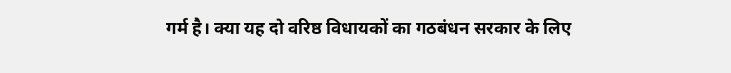गर्म है। क्या यह दो वरिष्ठ विधायकों का गठबंधन सरकार के लिए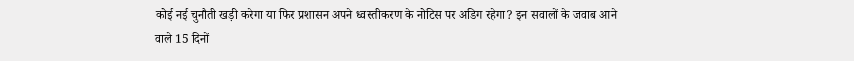कोई नई चुनौती खड़ी करेगा या फिर प्रशासन अपने ध्वस्तीकरण के नोटिस पर अडिग रहेगा? इन सवालों के जवाब आने वाले 15 दिनों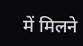में मिलने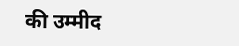की उम्मीद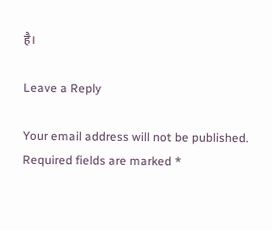है।

Leave a Reply

Your email address will not be published. Required fields are marked *